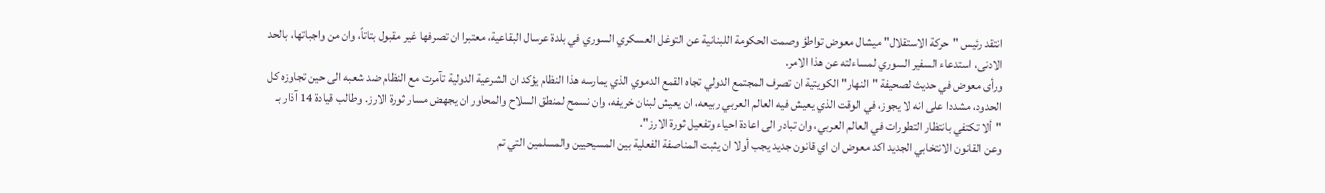انتقد رئيس "حركة الاستقلال" ميشال معوض تواطؤ وصمت الحكومة اللبنانية عن التوغل العسكري السوري في بلدة عرسال البقاعية، معتبرا ان تصرفها غير مقبول بتاتاً، وان من واجباتها، بالحد الادنى، استدعاء السفير السوري لمساءلته عن هذا الامر.
ورأى معوض في حديث لصحيفة "النهار" الكويتية ان تصرف المجتمع الدولي تجاه القمع الدموي الذي يمارسه هذا النظام يؤكد ان الشرعية الدولية تآمرت مع النظام ضد شعبه الى حين تجاوزه كل الحدود، مشددا على انه لا يجوز، في الوقت الذي يعيش فيه العالم العربي ربيعه، ان يعيش لبنان خريفه، وان نسمح لمنطق السلاح والمحاور ان يجهض مسار ثورة الارز. وطالب قيادة 14 آذار بـ "ألا تكتفي بانتظار التطورات في العالم العربي، وان تبادر الى اعادة احياء وتفعيل ثورة الارز".
وعن القانون الانتخابي الجديد اكد معوض ان اي قانون جديد يجب أولا ان يثبت المناصفة الفعلية بين المسيحيين والمسلمين التي تم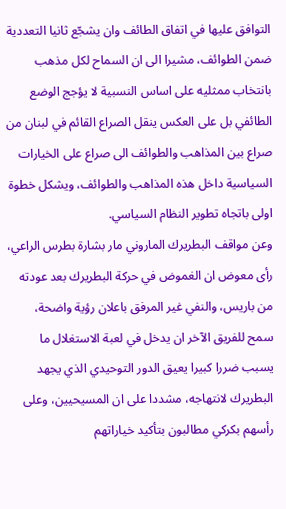التوافق عليها في اتفاق الطائف وان يشجّع ثانيا التعددية ضمن الطوائف، مشيرا الى ان السماح لكل مذهب بانتخاب ممثليه على اساس النسبية لا يؤجج الوضع الطائفي بل على العكس ينقل الصراع القائم في لبنان من صراع بين المذاهب والطوائف الى صراع على الخيارات السياسية داخل هذه المذاهب والطوائف، ويشكل خطوة اولى باتجاه تطوير النظام السياسي.
وعن مواقف البطريرك الماروني مار بشارة بطرس الراعي، رأى معوض ان الغموض في حركة البطريرك بعد عودته من باريس، والنفي غير المرفق باعلان رؤية واضحة، سمح للفريق الآخر ان يدخل في لعبة الاستغلال ما يسبب ضررا كبيرا يعيق الدور التوحيدي الذي يجهد البطريرك لانتهاجه، مشددا على ان المسيحيين، وعلى رأسهم بكركي مطالبون بتأكيد خياراتهم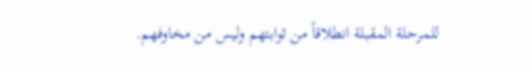للمرحلة المقبلة انطلاقاً من ثوابتهم وليس من مخاوفهم.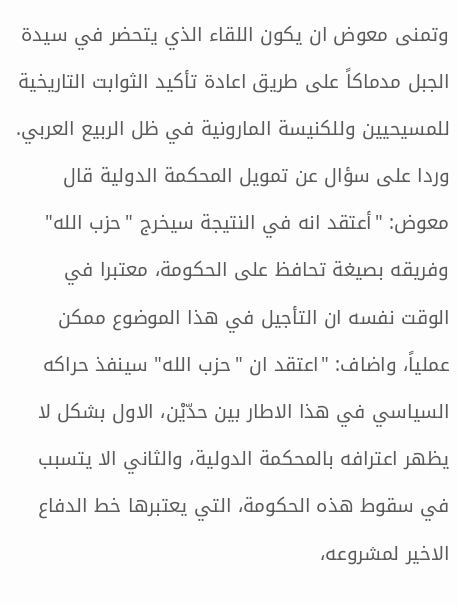وتمنى معوض ان يكون اللقاء الذي يتحضر في سيدة الجبل مدماكاً على طريق اعادة تأكيد الثوابت التاريخية للمسيحيين وللكنيسة المارونية في ظل الربيع العربي.
وردا على سؤال عن تمويل المحكمة الدولية قال معوض: "أعتقد انه في النتيجة سيخرج "حزب الله" وفريقه بصيغة تحافظ على الحكومة، معتبرا في الوقت نفسه ان التأجيل في هذا الموضوع ممكن عملياً، واضاف: "اعتقد ان "حزب الله" سينفذ حراكه السياسي في هذا الاطار بين حدّيْن، الاول بشكل لا يظهر اعترافه بالمحكمة الدولية، والثاني الا يتسبب في سقوط هذه الحكومة، التي يعتبرها خط الدفاع الاخير لمشروعه،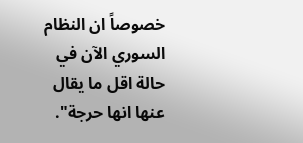خصوصاً ان النظام السوري الآن في حالة اقل ما يقال عنها انها حرجة".